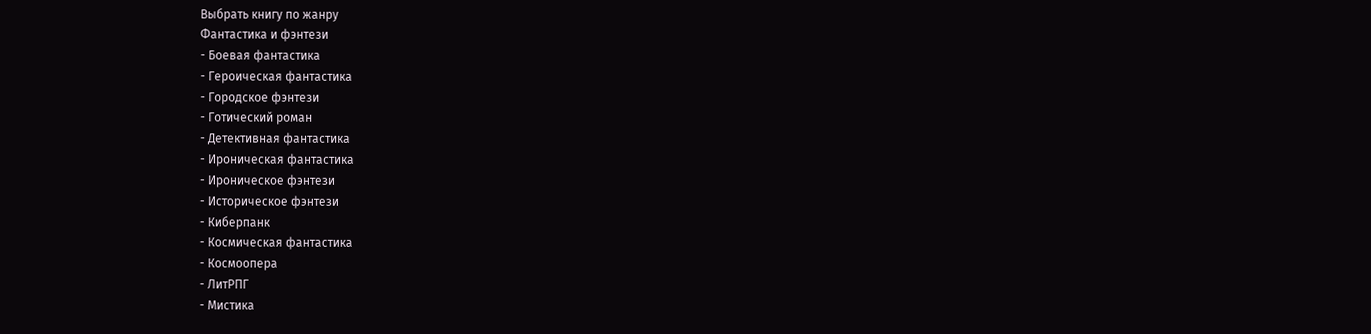Выбрать книгу по жанру
Фантастика и фэнтези
- Боевая фантастика
- Героическая фантастика
- Городское фэнтези
- Готический роман
- Детективная фантастика
- Ироническая фантастика
- Ироническое фэнтези
- Историческое фэнтези
- Киберпанк
- Космическая фантастика
- Космоопера
- ЛитРПГ
- Мистика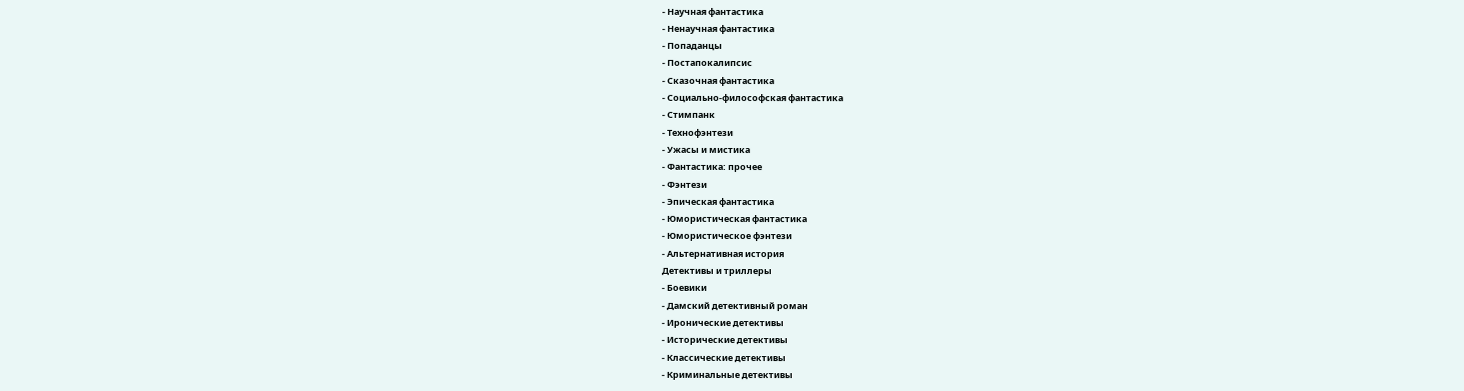- Научная фантастика
- Ненаучная фантастика
- Попаданцы
- Постапокалипсис
- Сказочная фантастика
- Социально-философская фантастика
- Стимпанк
- Технофэнтези
- Ужасы и мистика
- Фантастика: прочее
- Фэнтези
- Эпическая фантастика
- Юмористическая фантастика
- Юмористическое фэнтези
- Альтернативная история
Детективы и триллеры
- Боевики
- Дамский детективный роман
- Иронические детективы
- Исторические детективы
- Классические детективы
- Криминальные детективы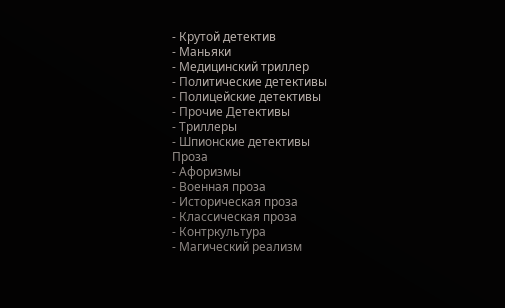- Крутой детектив
- Маньяки
- Медицинский триллер
- Политические детективы
- Полицейские детективы
- Прочие Детективы
- Триллеры
- Шпионские детективы
Проза
- Афоризмы
- Военная проза
- Историческая проза
- Классическая проза
- Контркультура
- Магический реализм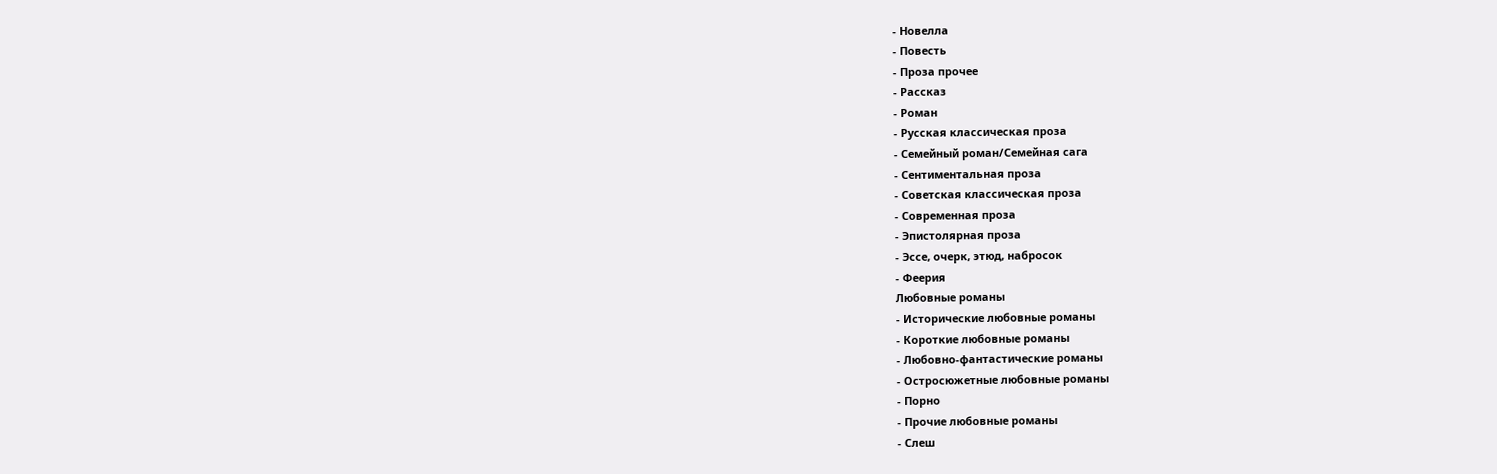- Новелла
- Повесть
- Проза прочее
- Рассказ
- Роман
- Русская классическая проза
- Семейный роман/Семейная сага
- Сентиментальная проза
- Советская классическая проза
- Современная проза
- Эпистолярная проза
- Эссе, очерк, этюд, набросок
- Феерия
Любовные романы
- Исторические любовные романы
- Короткие любовные романы
- Любовно-фантастические романы
- Остросюжетные любовные романы
- Порно
- Прочие любовные романы
- Слеш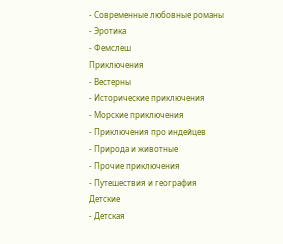- Современные любовные романы
- Эротика
- Фемслеш
Приключения
- Вестерны
- Исторические приключения
- Морские приключения
- Приключения про индейцев
- Природа и животные
- Прочие приключения
- Путешествия и география
Детские
- Детская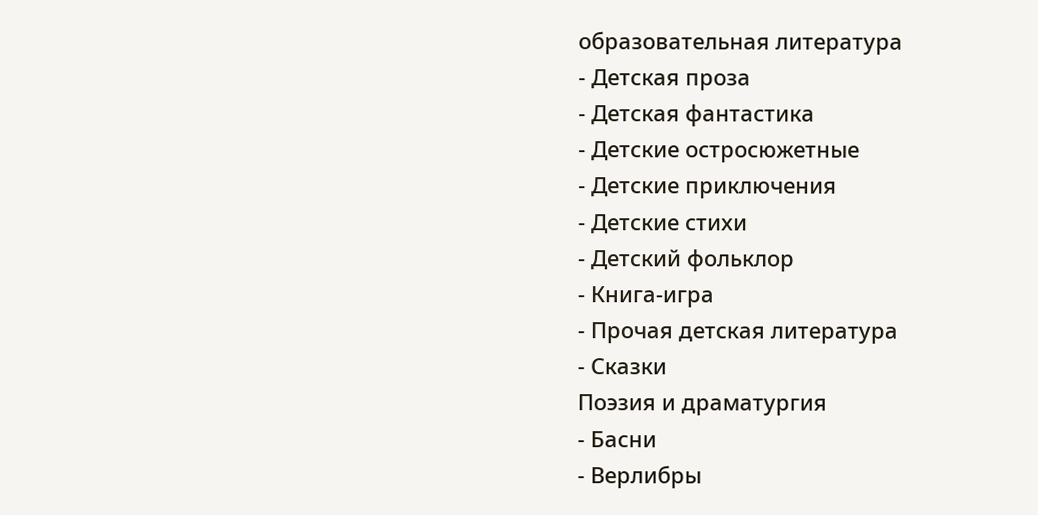образовательная литература
- Детская проза
- Детская фантастика
- Детские остросюжетные
- Детские приключения
- Детские стихи
- Детский фольклор
- Книга-игра
- Прочая детская литература
- Сказки
Поэзия и драматургия
- Басни
- Верлибры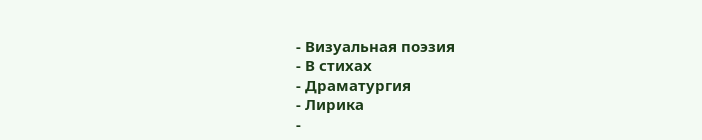- Визуальная поэзия
- В стихах
- Драматургия
- Лирика
-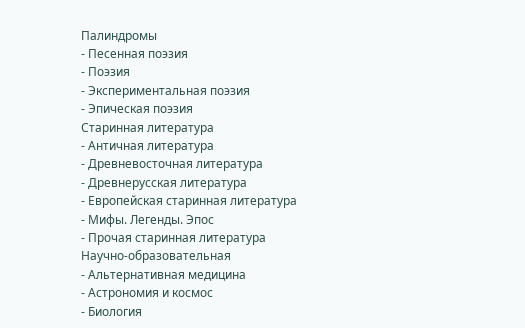Палиндромы
- Песенная поэзия
- Поэзия
- Экспериментальная поэзия
- Эпическая поэзия
Старинная литература
- Античная литература
- Древневосточная литература
- Древнерусская литература
- Европейская старинная литература
- Мифы. Легенды. Эпос
- Прочая старинная литература
Научно-образовательная
- Альтернативная медицина
- Астрономия и космос
- Биология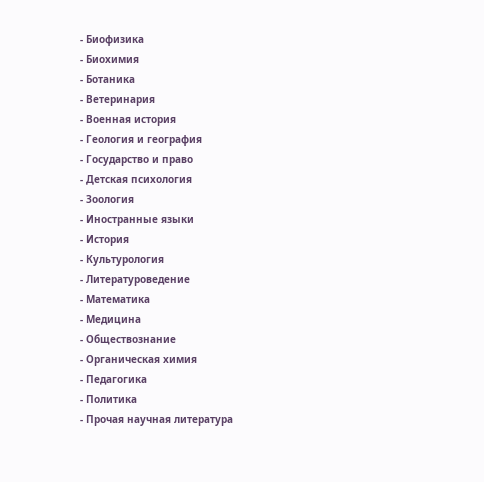- Биофизика
- Биохимия
- Ботаника
- Ветеринария
- Военная история
- Геология и география
- Государство и право
- Детская психология
- Зоология
- Иностранные языки
- История
- Культурология
- Литературоведение
- Математика
- Медицина
- Обществознание
- Органическая химия
- Педагогика
- Политика
- Прочая научная литература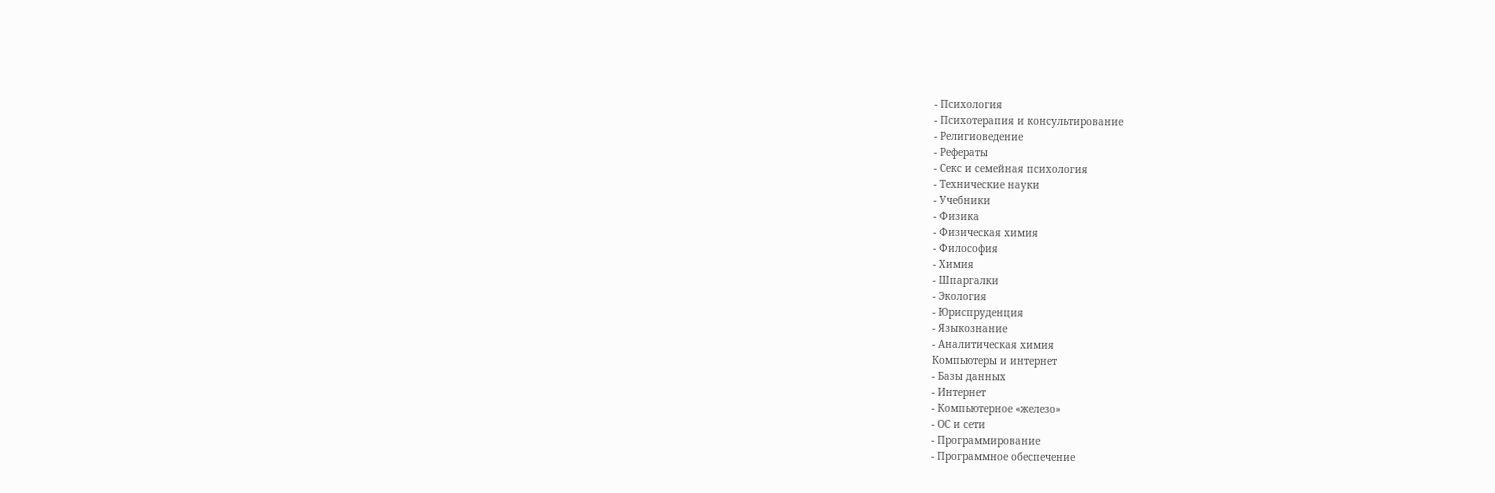- Психология
- Психотерапия и консультирование
- Религиоведение
- Рефераты
- Секс и семейная психология
- Технические науки
- Учебники
- Физика
- Физическая химия
- Философия
- Химия
- Шпаргалки
- Экология
- Юриспруденция
- Языкознание
- Аналитическая химия
Компьютеры и интернет
- Базы данных
- Интернет
- Компьютерное «железо»
- ОС и сети
- Программирование
- Программное обеспечение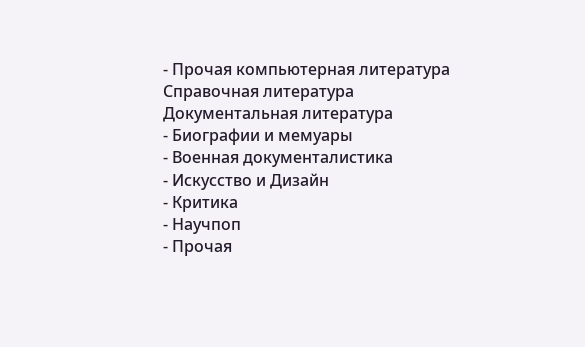- Прочая компьютерная литература
Справочная литература
Документальная литература
- Биографии и мемуары
- Военная документалистика
- Искусство и Дизайн
- Критика
- Научпоп
- Прочая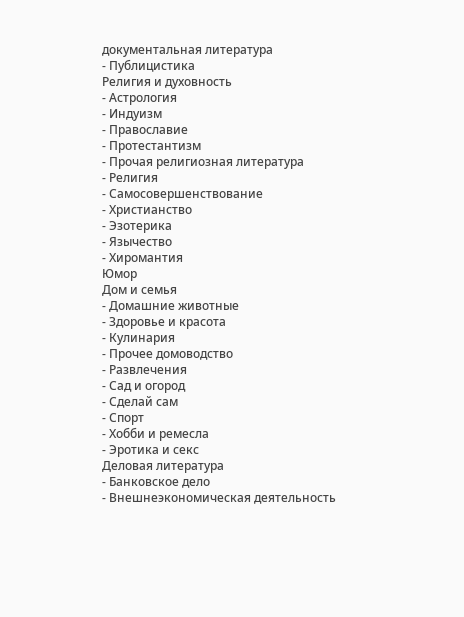документальная литература
- Публицистика
Религия и духовность
- Астрология
- Индуизм
- Православие
- Протестантизм
- Прочая религиозная литература
- Религия
- Самосовершенствование
- Христианство
- Эзотерика
- Язычество
- Хиромантия
Юмор
Дом и семья
- Домашние животные
- Здоровье и красота
- Кулинария
- Прочее домоводство
- Развлечения
- Сад и огород
- Сделай сам
- Спорт
- Хобби и ремесла
- Эротика и секс
Деловая литература
- Банковское дело
- Внешнеэкономическая деятельность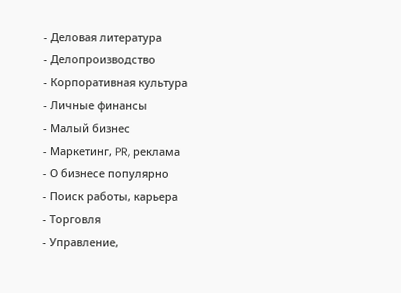- Деловая литература
- Делопроизводство
- Корпоративная культура
- Личные финансы
- Малый бизнес
- Маркетинг, PR, реклама
- О бизнесе популярно
- Поиск работы, карьера
- Торговля
- Управление,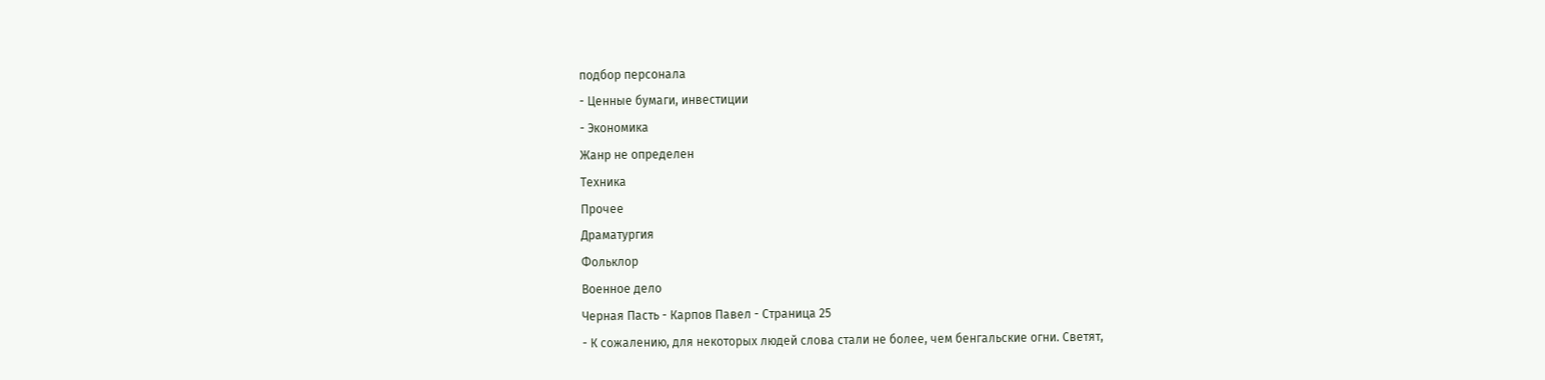подбор персонала
- Ценные бумаги, инвестиции
- Экономика
Жанр не определен
Техника
Прочее
Драматургия
Фольклор
Военное дело
Черная Пасть - Карпов Павел - Страница 25
- К сожалению, для некоторых людей слова стали не более, чем бенгальские огни. Светят,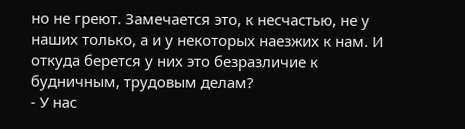но не греют. Замечается это, к несчастью, не у наших только, а и у некоторых наезжих к нам. И откуда берется у них это безразличие к будничным, трудовым делам?
- У нас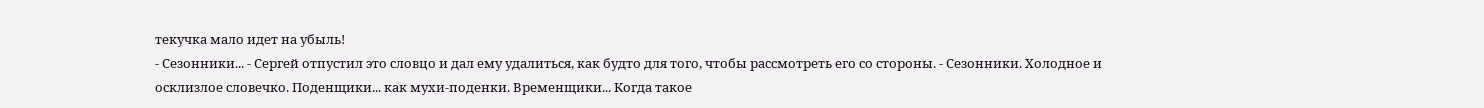текучка мало идет на убыль!
- Сезонники... - Сергей отпустил это словцо и дал ему удалиться, как будто для того, чтобы рассмотреть его со стороны. - Сезонники. Холодное и осклизлое словечко. Поденщики... как мухи-поденки. Временщики... Когда такое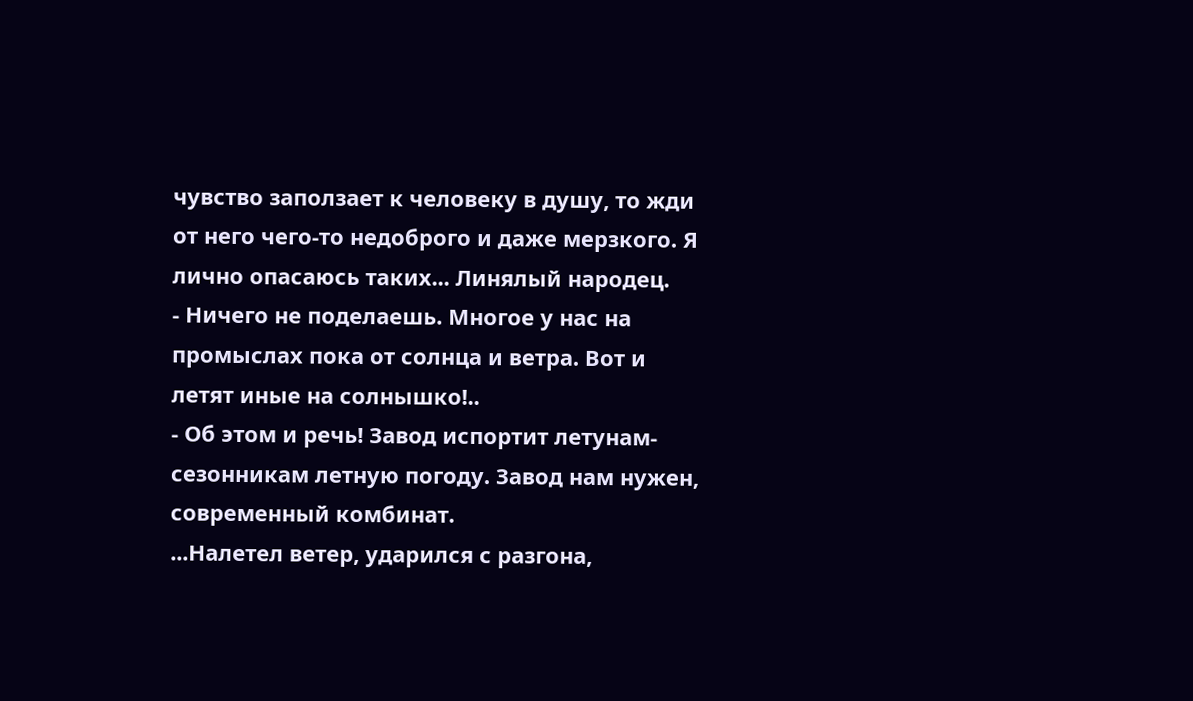чувство заползает к человеку в душу, то жди от него чего-то недоброго и даже мерзкого. Я лично опасаюсь таких... Линялый народец.
- Ничего не поделаешь. Многое у нас на промыслах пока от солнца и ветра. Вот и летят иные на солнышко!..
- Об этом и речь! Завод испортит летунам-сезонникам летную погоду. Завод нам нужен, современный комбинат.
...Налетел ветер, ударился с разгона,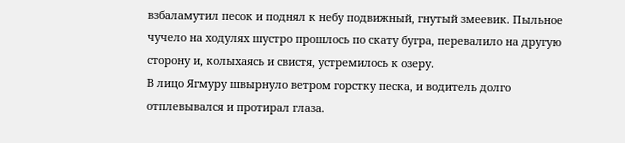взбаламутил песок и поднял к небу подвижный, гнутый змеевик. Пыльное чучело на ходулях шустро прошлось по скату бугра, перевалило на другую сторону и, колыхаясь и свистя, устремилось к озеру.
В лицо Ягмуру швырнуло ветром горстку песка, и водитель долго отплевывался и протирал глаза.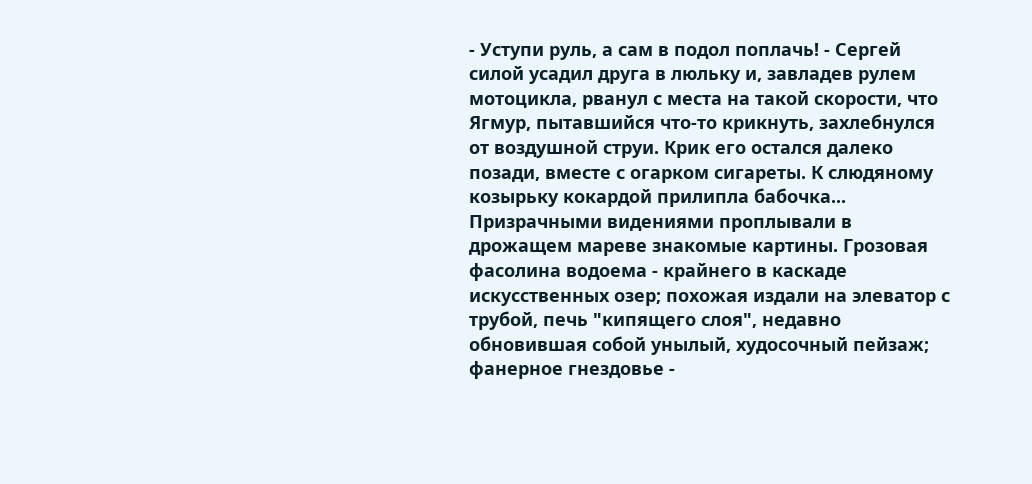- Уступи руль, а сам в подол поплачь! - Сергей силой усадил друга в люльку и, завладев рулем мотоцикла, рванул с места на такой скорости, что Ягмур, пытавшийся что-то крикнуть, захлебнулся от воздушной струи. Крик его остался далеко позади, вместе с огарком сигареты. К слюдяному козырьку кокардой прилипла бабочка...
Призрачными видениями проплывали в дрожащем мареве знакомые картины. Грозовая фасолина водоема - крайнего в каскаде искусственных озер; похожая издали на элеватор с трубой, печь "кипящего слоя", недавно обновившая собой унылый, худосочный пейзаж; фанерное гнездовье -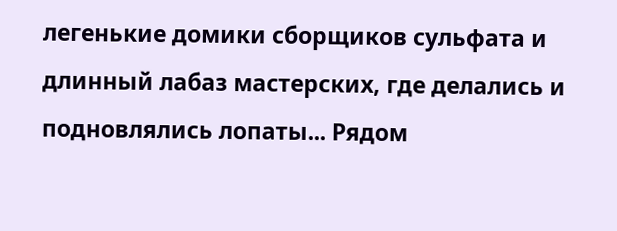легенькие домики сборщиков сульфата и длинный лабаз мастерских, где делались и подновлялись лопаты... Рядом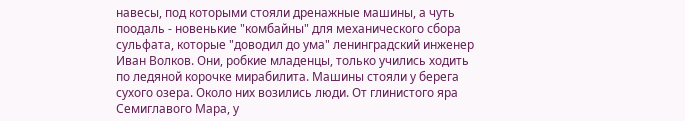навесы, под которыми стояли дренажные машины, а чуть поодаль - новенькие "комбайны" для механического сбора сульфата, которые "доводил до ума" ленинградский инженер Иван Волков. Они, робкие младенцы, только учились ходить по ледяной корочке мирабилита. Машины стояли у берега сухого озера. Около них возились люди. От глинистого яра Семиглавого Мара, у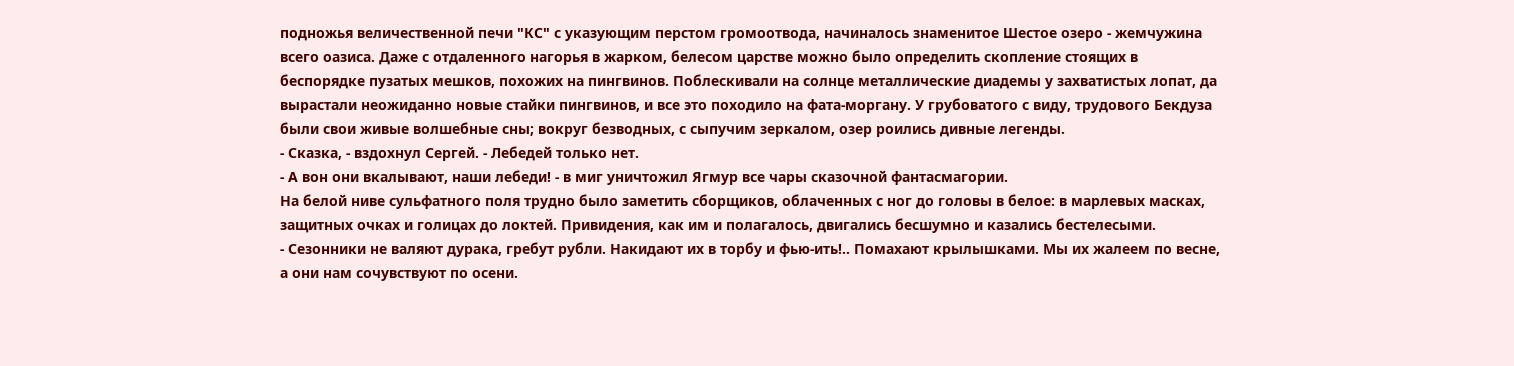подножья величественной печи "КС" с указующим перстом громоотвода, начиналось знаменитое Шестое озеро - жемчужина всего оазиса. Даже с отдаленного нагорья в жарком, белесом царстве можно было определить скопление стоящих в беспорядке пузатых мешков, похожих на пингвинов. Поблескивали на солнце металлические диадемы у захватистых лопат, да вырастали неожиданно новые стайки пингвинов, и все это походило на фата-моргану. У грубоватого с виду, трудового Бекдуза были свои живые волшебные сны; вокруг безводных, с сыпучим зеркалом, озер роились дивные легенды.
- Сказка, - вздохнул Сергей. - Лебедей только нет.
- А вон они вкалывают, наши лебеди! - в миг уничтожил Ягмур все чары сказочной фантасмагории.
На белой ниве сульфатного поля трудно было заметить сборщиков, облаченных с ног до головы в белое: в марлевых масках, защитных очках и голицах до локтей. Привидения, как им и полагалось, двигались бесшумно и казались бестелесыми.
- Сезонники не валяют дурака, гребут рубли. Накидают их в торбу и фью-ить!.. Помахают крылышками. Мы их жалеем по весне, а они нам сочувствуют по осени.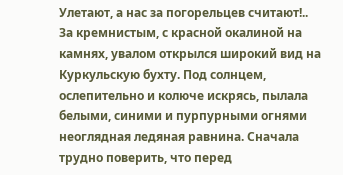Улетают, а нас за погорельцев считают!..
За кремнистым, с красной окалиной на камнях, увалом открылся широкий вид на Куркульскую бухту. Под солнцем, ослепительно и колюче искрясь, пылала белыми, синими и пурпурными огнями неоглядная ледяная равнина. Сначала трудно поверить, что перед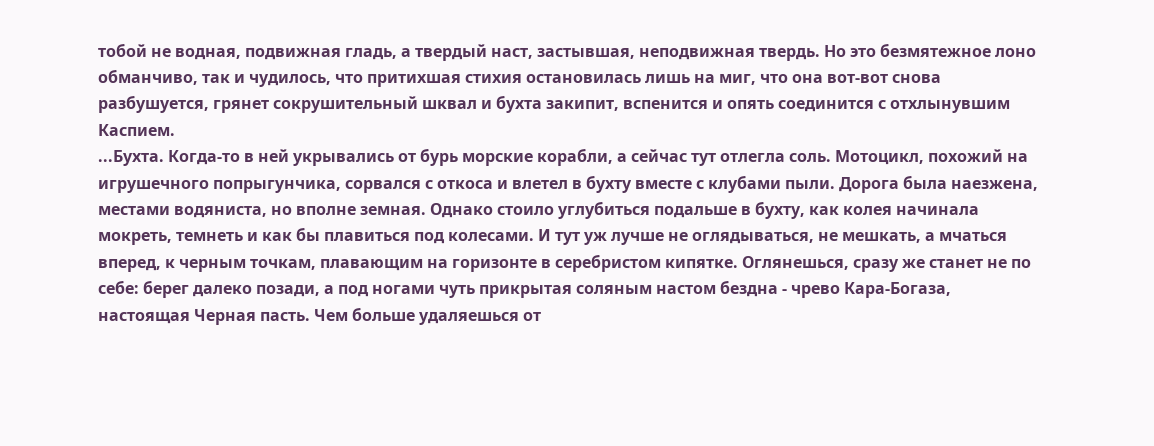тобой не водная, подвижная гладь, а твердый наст, застывшая, неподвижная твердь. Но это безмятежное лоно обманчиво, так и чудилось, что притихшая стихия остановилась лишь на миг, что она вот-вот снова разбушуется, грянет сокрушительный шквал и бухта закипит, вспенится и опять соединится с отхлынувшим Каспием.
...Бухта. Когда-то в ней укрывались от бурь морские корабли, а сейчас тут отлегла соль. Мотоцикл, похожий на игрушечного попрыгунчика, сорвался с откоса и влетел в бухту вместе с клубами пыли. Дорога была наезжена, местами водяниста, но вполне земная. Однако стоило углубиться подальше в бухту, как колея начинала мокреть, темнеть и как бы плавиться под колесами. И тут уж лучше не оглядываться, не мешкать, а мчаться вперед, к черным точкам, плавающим на горизонте в серебристом кипятке. Оглянешься, сразу же станет не по себе: берег далеко позади, а под ногами чуть прикрытая соляным настом бездна - чрево Кара-Богаза, настоящая Черная пасть. Чем больше удаляешься от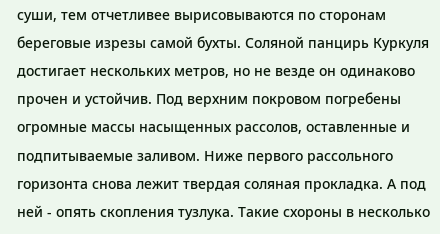суши, тем отчетливее вырисовываются по сторонам береговые изрезы самой бухты. Соляной панцирь Куркуля достигает нескольких метров, но не везде он одинаково прочен и устойчив. Под верхним покровом погребены огромные массы насыщенных рассолов, оставленные и подпитываемые заливом. Ниже первого рассольного горизонта снова лежит твердая соляная прокладка. А под ней - опять скопления тузлука. Такие схороны в несколько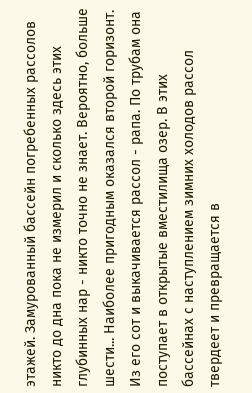этажей. Замурованный бассейн погребенных рассолов никто до дна пока не измерил и сколько здесь этих глубинных нар - никто точно не знает. Вероятно, больше шести... Наиболее пригодным оказался второй горизонт. Из его сот и выкачивается рассол - рапа. По трубам она поступает в открытые вместилища озер. В этих бассейнах с наступлением зимних холодов рассол твердеет и превращается в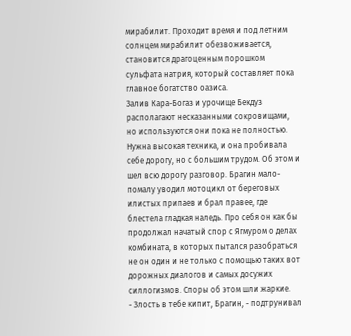мирабилит. Проходит время и под летним солнцем мирабилит обезвоживается, становится драгоценным порошком сульфата натрия, который составляет пока главное богатство оазиса.
Залив Кара-Богаз и урочище Бекдуз располагают несказанными сокровищами, но используются они пока не полностью. Нужна высокая техника, и она пробивала себе дорогу, но с большим трудом. Об этом и шел всю дорогу разговор. Брагин мало-помалу уводил мотоцикл от береговых илистых припаев и брал правее, где блестела гладкая наледь. Про себя он как бы продолжал начатый спор с Ягмуром о делах комбината, в которых пытался разобраться не он один и не только с помощью таких вот дорожных диалогов и самых досужих силлогизмов. Споры об этом шли жаркие.
- Злость в тебе кипит, Брагин, - подтрунивал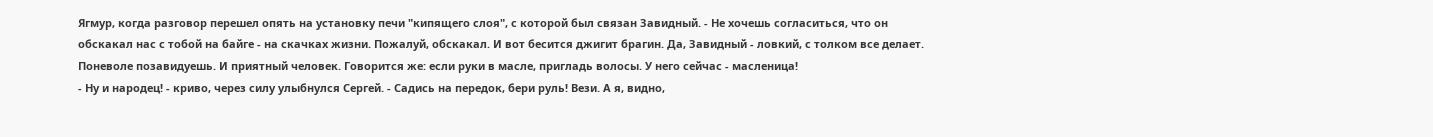Ягмур, когда разговор перешел опять на установку печи "кипящего слоя", с которой был связан Завидный. - Не хочешь согласиться, что он обскакал нас с тобой на байге - на скачках жизни. Пожалуй, обскакал. И вот бесится джигит брагин. Да, Завидный - ловкий, с толком все делает. Поневоле позавидуешь. И приятный человек. Говорится же: если руки в масле, пригладь волосы. У него сейчас - масленица!
- Ну и народец! - криво, через силу улыбнулся Сергей. - Садись на передок, бери руль! Вези. А я, видно,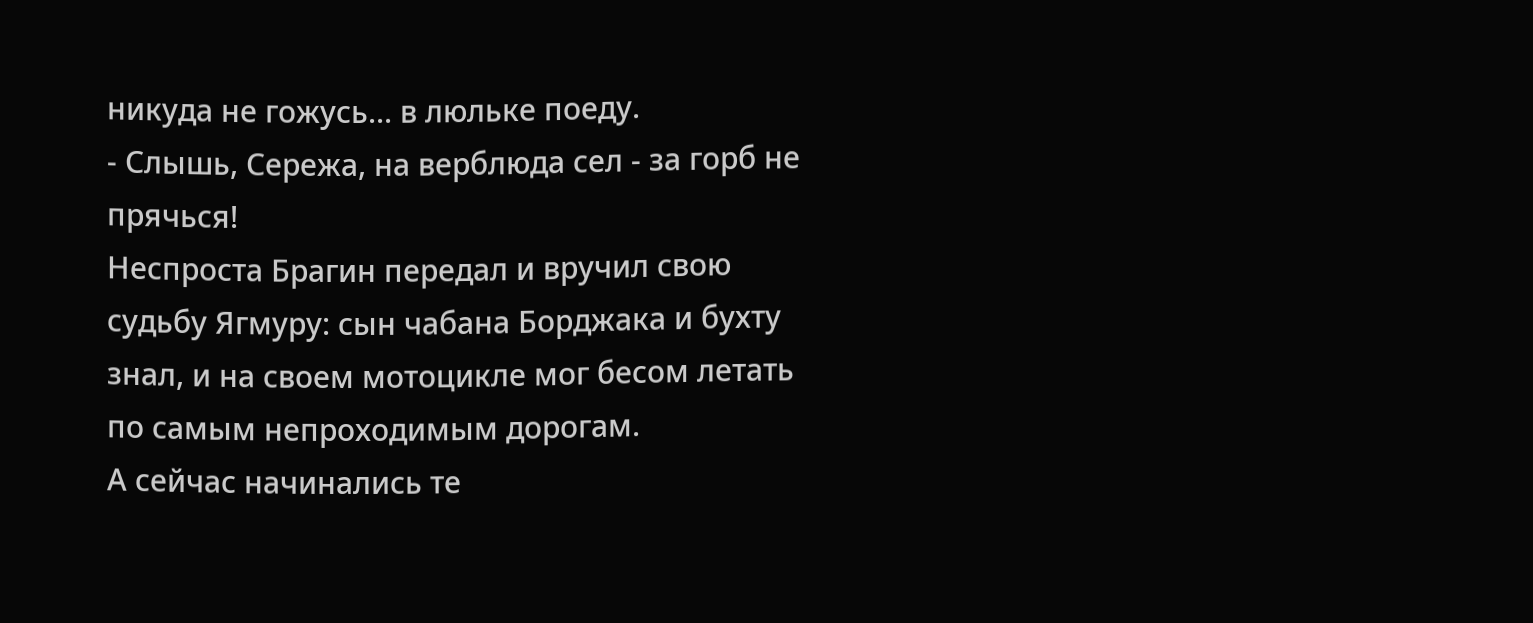никуда не гожусь... в люльке поеду.
- Слышь, Сережа, на верблюда сел - за горб не прячься!
Неспроста Брагин передал и вручил свою судьбу Ягмуру: сын чабана Борджака и бухту знал, и на своем мотоцикле мог бесом летать по самым непроходимым дорогам.
А сейчас начинались те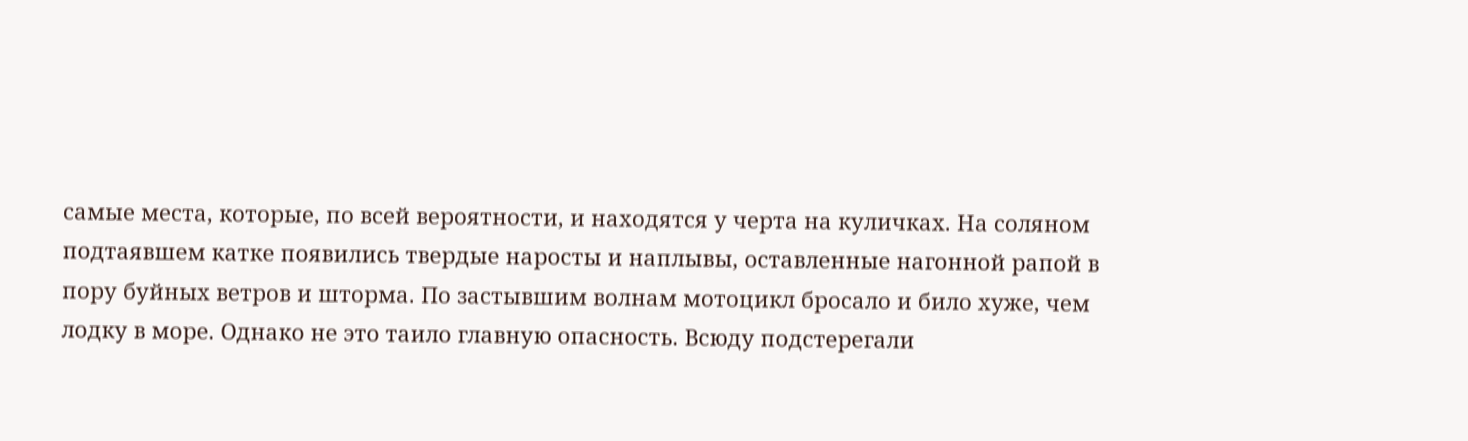самые места, которые, по всей вероятности, и находятся у черта на куличках. На соляном подтаявшем катке появились твердые наросты и наплывы, оставленные нагонной рапой в пору буйных ветров и шторма. По застывшим волнам мотоцикл бросало и било хуже, чем лодку в море. Однако не это таило главную опасность. Всюду подстерегали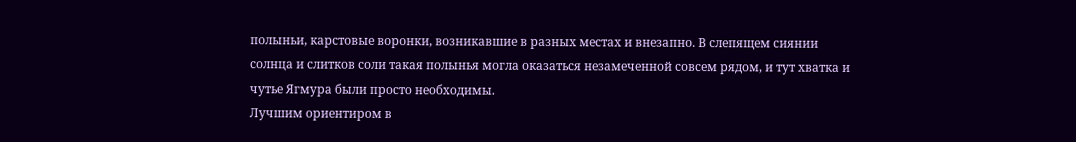полыньи, карстовые воронки, возникавшие в разных местах и внезапно. В слепящем сиянии солнца и слитков соли такая полынья могла оказаться незамеченной совсем рядом, и тут хватка и чутье Ягмура были просто необходимы.
Лучшим ориентиром в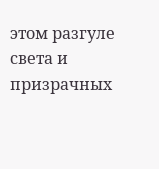этом разгуле света и призрачных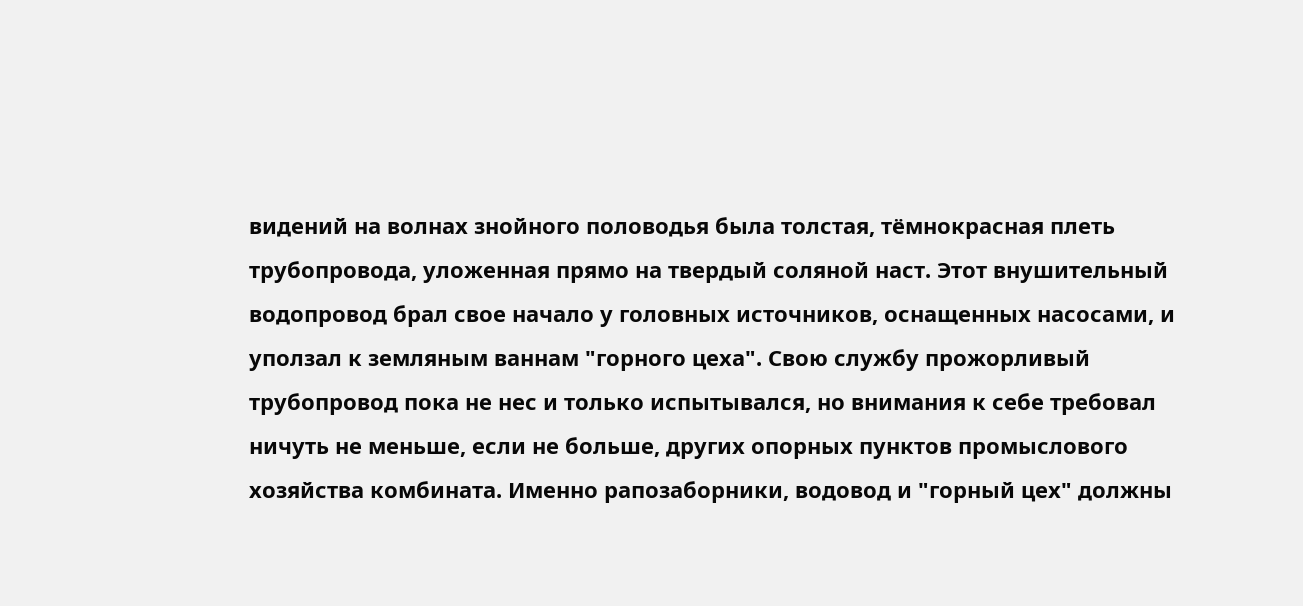видений на волнах знойного половодья была толстая, тёмнокрасная плеть трубопровода, уложенная прямо на твердый соляной наст. Этот внушительный водопровод брал свое начало у головных источников, оснащенных насосами, и уползал к земляным ваннам "горного цеха". Свою службу прожорливый трубопровод пока не нес и только испытывался, но внимания к себе требовал ничуть не меньше, если не больше, других опорных пунктов промыслового хозяйства комбината. Именно рапозаборники, водовод и "горный цех" должны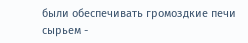были обеспечивать громоздкие печи сырьем -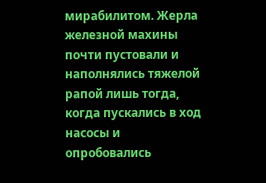мирабилитом. Жерла железной махины почти пустовали и наполнялись тяжелой рапой лишь тогда, когда пускались в ход насосы и опробовались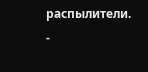распылители.
-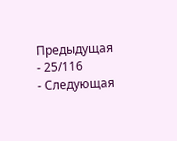Предыдущая
- 25/116
- Следующая